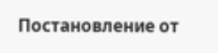Постановление от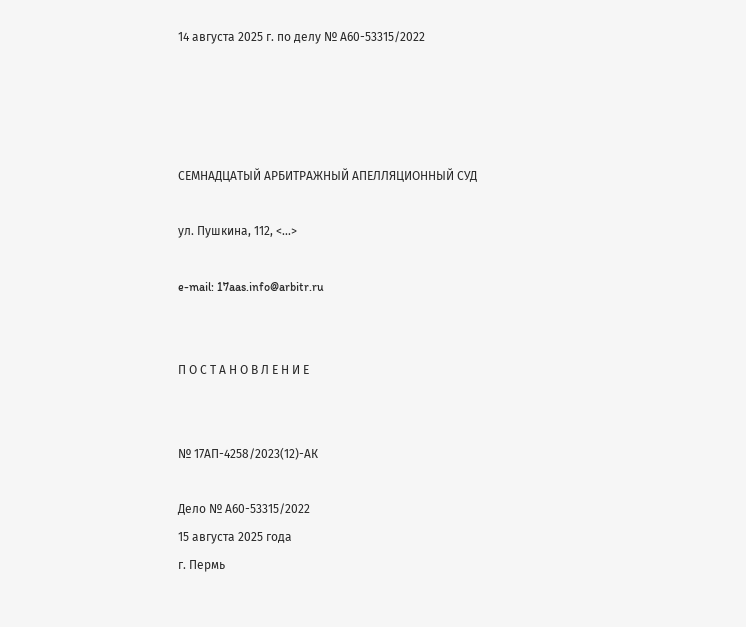14 августа 2025 г. по делу № А60-53315/2022




СЕМНАДЦАТЫЙ АРБИТРАЖНЫЙ АПЕЛЛЯЦИОННЫЙ СУД

ул. Пушкина, 112, <...>

e-mail: 17aas.info@arbitr.ru


П О С Т А Н О В Л Е Н И Е


№ 17АП-4258/2023(12)-АК

Дело № А60-53315/2022
15 августа 2025 года
г. Пермь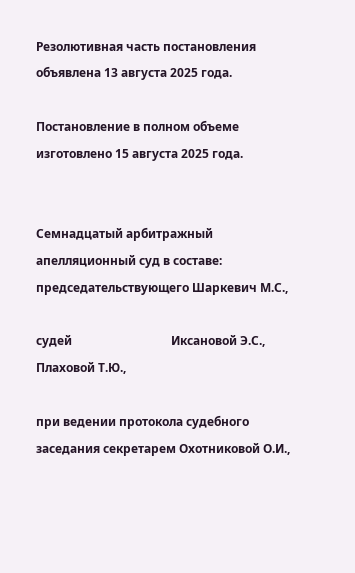Резолютивная часть постановления объявлена 13 августа 2025 года.

Постановление в полном объеме изготовлено 15 августа 2025 года.


Семнадцатый арбитражный апелляционный суд в составе: председательствующего Шаркевич М.С.,

судей                                 Иксановой Э.С., Плаховой Т.Ю.,

при ведении протокола судебного заседания секретарем Охотниковой О.И.,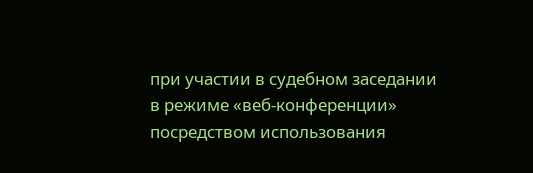при участии в судебном заседании в режиме «веб-конференции» посредством использования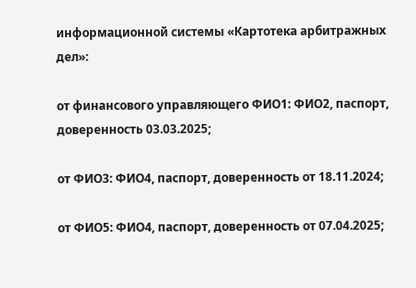информационной системы «Картотека арбитражных дел»:

от финансового управляющего ФИО1: ФИО2, паспорт, доверенность 03.03.2025;

от ФИО3: ФИО4, паспорт, доверенность от 18.11.2024;

от ФИО5: ФИО4, паспорт, доверенность от 07.04.2025;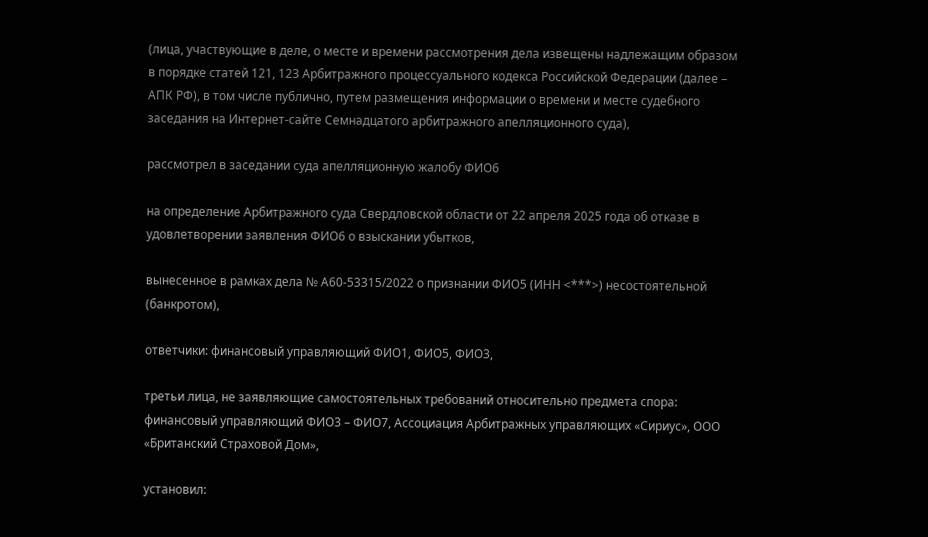(лица, участвующие в деле, о месте и времени рассмотрения дела извещены надлежащим образом в порядке статей 121, 123 Арбитражного процессуального кодекса Российской Федерации (далее – АПК РФ), в том числе публично, путем размещения информации о времени и месте судебного заседания на Интернет-сайте Семнадцатого арбитражного апелляционного суда),

рассмотрел в заседании суда апелляционную жалобу ФИО6

на определение Арбитражного суда Свердловской области от 22 апреля 2025 года об отказе в удовлетворении заявления ФИО6 о взыскании убытков,

вынесенное в рамках дела № А60-53315/2022 о признании ФИО5 (ИНН <***>) несостоятельной (банкротом),

ответчики: финансовый управляющий ФИО1, ФИО5, ФИО3,

третьи лица, не заявляющие самостоятельных требований относительно предмета спора: финансовый управляющий ФИО3 – ФИО7, Ассоциация Арбитражных управляющих «Сириус», ООО «Британский Страховой Дом»,

установил: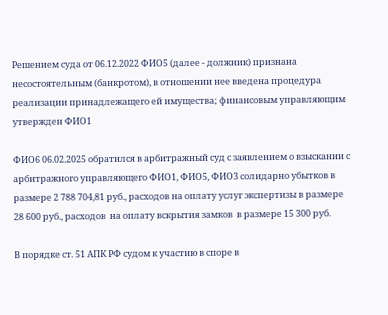Решением суда от 06.12.2022 ФИО5 (далее - должник) признана несостоятельным (банкротом), в отношении нее введена процедура реализации принадлежащего ей имущества; финансовым управляющим утвержден ФИО1

ФИО6 06.02.2025 обратился в арбитражный суд с заявлением о взыскании с арбитражного управляющего ФИО1, ФИО5, ФИО3 солидарно убытков в размере 2 788 704,81 руб., расходов на оплату услуг экспертизы в размере 28 600 руб., расходов  на оплату вскрытия замков  в размере 15 300 руб.

В порядке ст. 51 АПК РФ судом к участию в споре в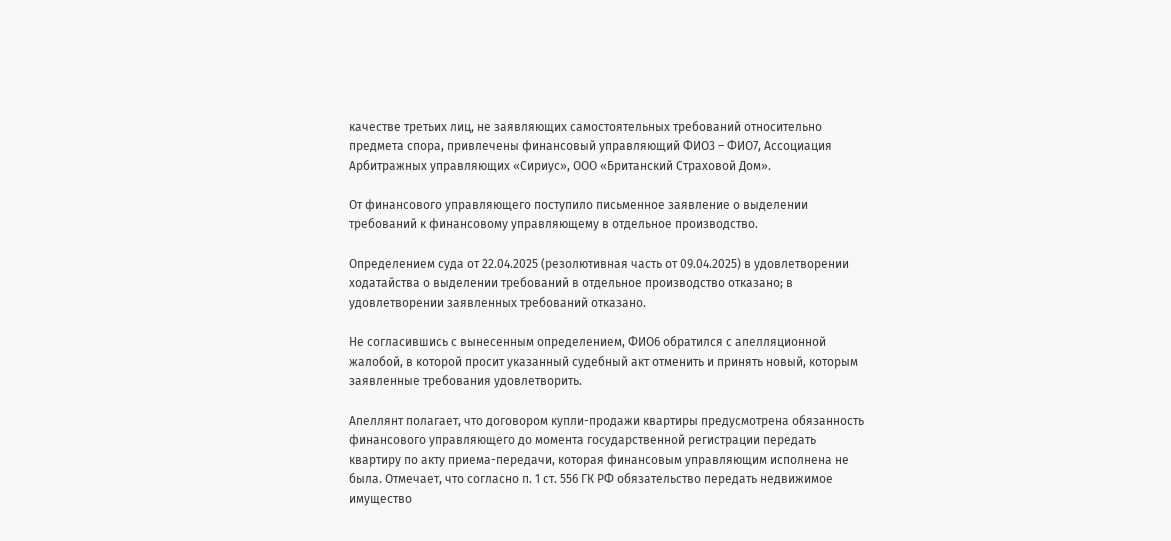качестве третьих лиц, не заявляющих самостоятельных требований относительно предмета спора, привлечены финансовый управляющий ФИО3 – ФИО7, Ассоциация Арбитражных управляющих «Сириус», ООО «Британский Страховой Дом».

От финансового управляющего поступило письменное заявление о выделении требований к финансовому управляющему в отдельное производство.

Определением суда от 22.04.2025 (резолютивная часть от 09.04.2025) в удовлетворении ходатайства о выделении требований в отдельное производство отказано; в удовлетворении заявленных требований отказано.

Не согласившись с вынесенным определением, ФИО6 обратился с апелляционной жалобой, в которой просит указанный судебный акт отменить и принять новый, которым заявленные требования удовлетворить.

Апеллянт полагает, что договором купли-продажи квартиры предусмотрена обязанность финансового управляющего до момента государственной регистрации передать квартиру по акту приема-передачи, которая финансовым управляющим исполнена не была. Отмечает, что согласно п. 1 ст. 556 ГК РФ обязательство передать недвижимое имущество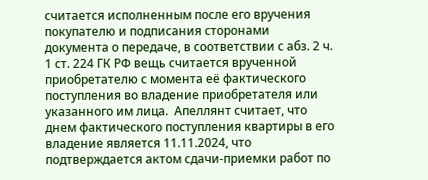считается исполненным после его вручения покупателю и подписания сторонами документа о передаче, в соответствии с абз. 2 ч. 1 ст. 224 ГК РФ вещь считается врученной приобретателю с момента её фактического поступления во владение приобретателя или указанного им лица.  Апеллянт считает, что днем фактического поступления квартиры в его владение является 11.11.2024, что подтверждается актом сдачи-приемки работ по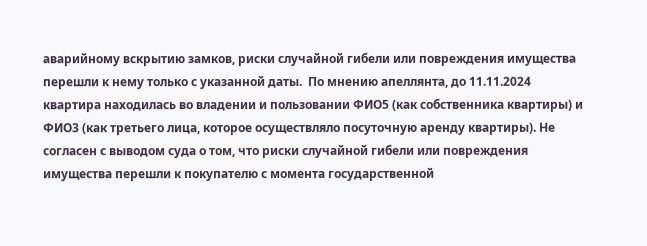аварийному вскрытию замков, риски случайной гибели или повреждения имущества перешли к нему только с указанной даты.  По мнению апеллянта, до 11.11.2024 квартира находилась во владении и пользовании ФИО5 (как собственника квартиры) и ФИО3 (как третьего лица, которое осуществляло посуточную аренду квартиры). Не согласен с выводом суда о том, что риски случайной гибели или повреждения имущества перешли к покупателю с момента государственной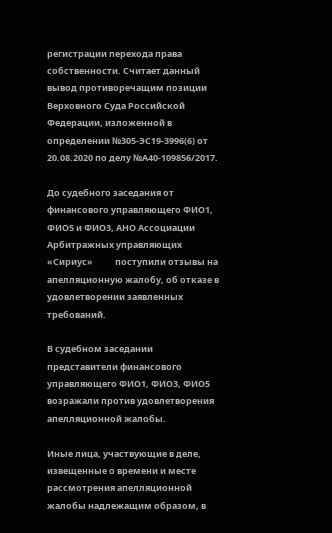регистрации перехода права собственности. Считает данный вывод противоречащим позиции Верховного Суда Российской Федерации, изложенной в определении №305-ЭС19-3996(6) от 20.08.2020 по делу №А40-109856/2017.

До судебного заседания от финансового управляющего ФИО1, ФИО5 и ФИО3, АНО Ассоциации Арбитражных управляющих «Сириус»           поступили отзывы на апелляционную жалобу, об отказе в удовлетворении заявленных требований.

В судебном заседании представители финансового управляющего ФИО1, ФИО3, ФИО5 возражали против удовлетворения апелляционной жалобы.

Иные лица, участвующие в деле, извещенные о времени и месте рассмотрения апелляционной жалобы надлежащим образом, в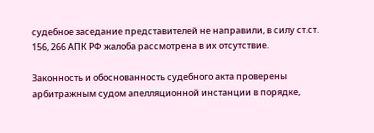судебное заседание представителей не направили, в силу ст.ст. 156, 266 АПК РФ жалоба рассмотрена в их отсутствие.

Законность и обоснованность судебного акта проверены арбитражным судом апелляционной инстанции в порядке,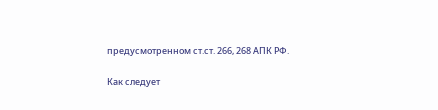предусмотренном ст.ст. 266, 268 АПК РФ.

Как следует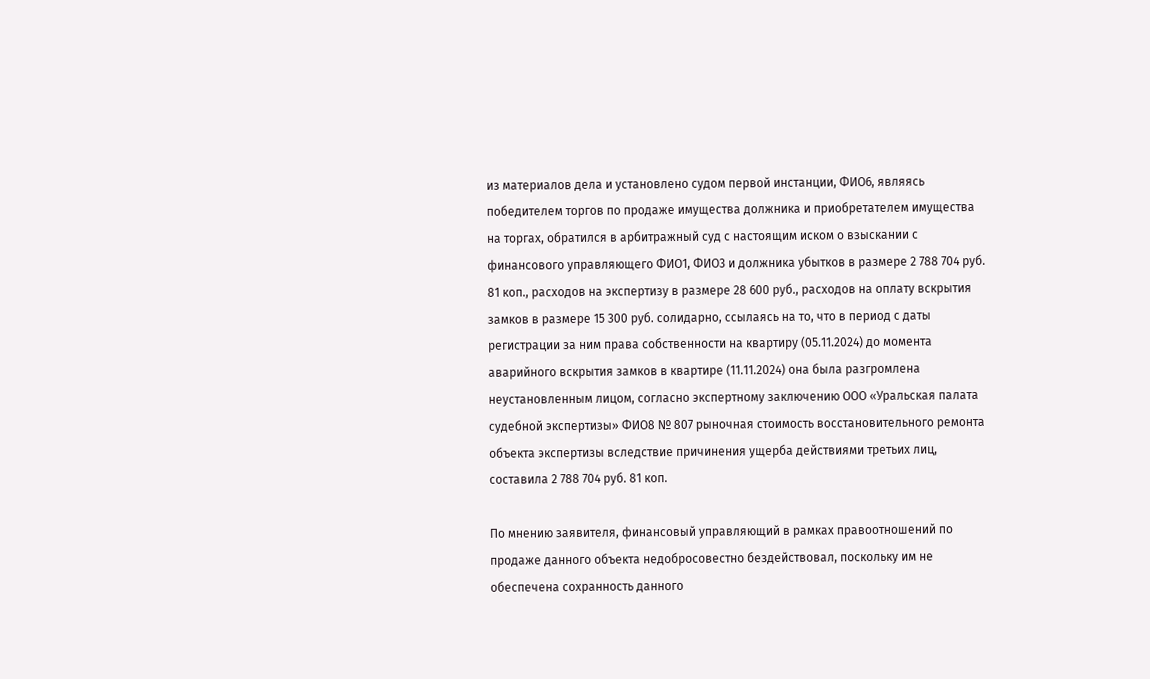из материалов дела и установлено судом первой инстанции, ФИО6, являясь победителем торгов по продаже имущества должника и приобретателем имущества на торгах, обратился в арбитражный суд с настоящим иском о взыскании с финансового управляющего ФИО1, ФИО3 и должника убытков в размере 2 788 704 руб. 81 коп., расходов на экспертизу в размере 28 600 руб., расходов на оплату вскрытия замков в размере 15 300 руб. солидарно, ссылаясь на то, что в период с даты регистрации за ним права собственности на квартиру (05.11.2024) до момента аварийного вскрытия замков в квартире (11.11.2024) она была разгромлена неустановленным лицом, согласно экспертному заключению ООО «Уральская палата судебной экспертизы» ФИО8 № 807 рыночная стоимость восстановительного ремонта объекта экспертизы вследствие причинения ущерба действиями третьих лиц, составила 2 788 704 руб. 81 коп.

По мнению заявителя, финансовый управляющий в рамках правоотношений по продаже данного объекта недобросовестно бездействовал, поскольку им не обеспечена сохранность данного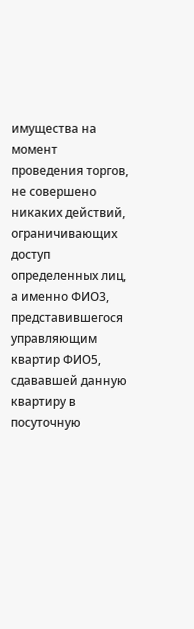имущества на момент проведения торгов, не совершено никаких действий, ограничивающих доступ определенных лиц, а именно ФИО3, представившегося управляющим квартир ФИО5, сдававшей данную квартиру в посуточную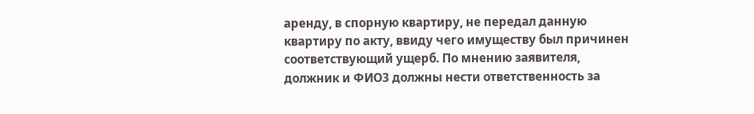аренду, в спорную квартиру, не передал данную квартиру по акту, ввиду чего имуществу был причинен соответствующий ущерб. По мнению заявителя, должник и ФИО3 должны нести ответственность за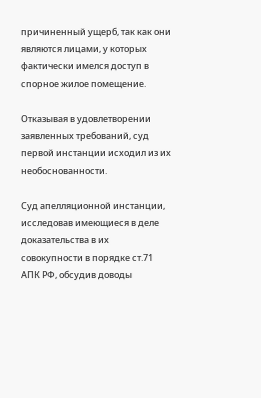причиненный ущерб, так как они являются лицами, у которых фактически имелся доступ в спорное жилое помещение.

Отказывая в удовлетворении заявленных требований, суд первой инстанции исходил из их необоснованности.

Суд апелляционной инстанции, исследовав имеющиеся в деле доказательства в их совокупности в порядке ст.71 АПК РФ, обсудив доводы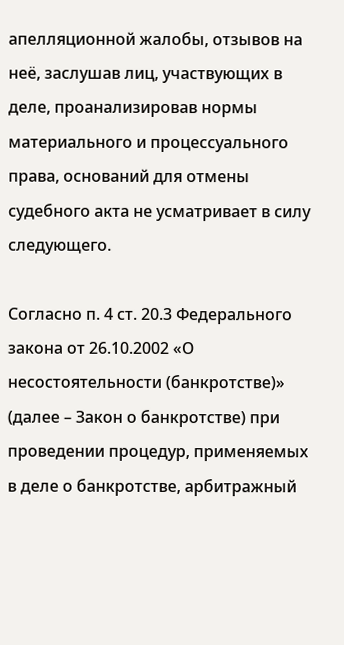апелляционной жалобы, отзывов на неё, заслушав лиц, участвующих в деле, проанализировав нормы материального и процессуального права, оснований для отмены судебного акта не усматривает в силу следующего.

Согласно п. 4 ст. 20.3 Федерального закона от 26.10.2002 «О несостоятельности (банкротстве)» (далее – Закон о банкротстве) при проведении процедур, применяемых в деле о банкротстве, арбитражный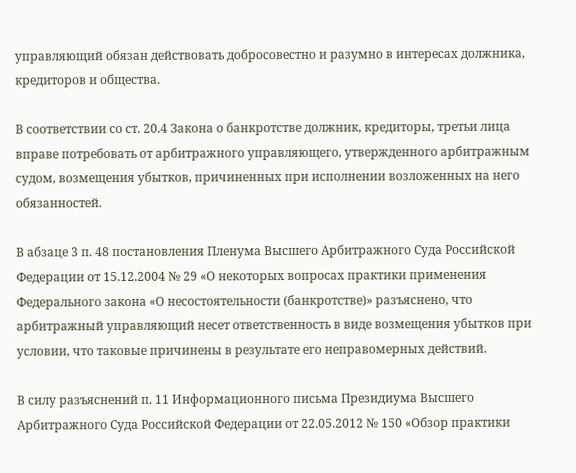управляющий обязан действовать добросовестно и разумно в интересах должника, кредиторов и общества.

В соответствии со ст. 20.4 Закона о банкротстве должник, кредиторы, третьи лица вправе потребовать от арбитражного управляющего, утвержденного арбитражным судом, возмещения убытков, причиненных при исполнении возложенных на него обязанностей.

В абзаце 3 п. 48 постановления Пленума Высшего Арбитражного Суда Российской Федерации от 15.12.2004 № 29 «О некоторых вопросах практики применения Федерального закона «О несостоятельности (банкротстве)» разъяснено, что арбитражный управляющий несет ответственность в виде возмещения убытков при условии, что таковые причинены в результате его неправомерных действий.

В силу разъяснений п. 11 Информационного письма Президиума Высшего Арбитражного Суда Российской Федерации от 22.05.2012 № 150 «Обзор практики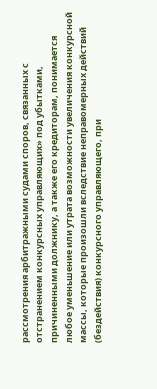рассмотрения арбитражными судами споров, связанных с отстранением конкурсных управляющих» под убытками, причиненными должнику, а также его кредиторам, понимается любое уменьшение или утрата возможности увеличения конкурсной массы, которые произошли вследствие неправомерных действий (бездействия) конкурсного управляющего, при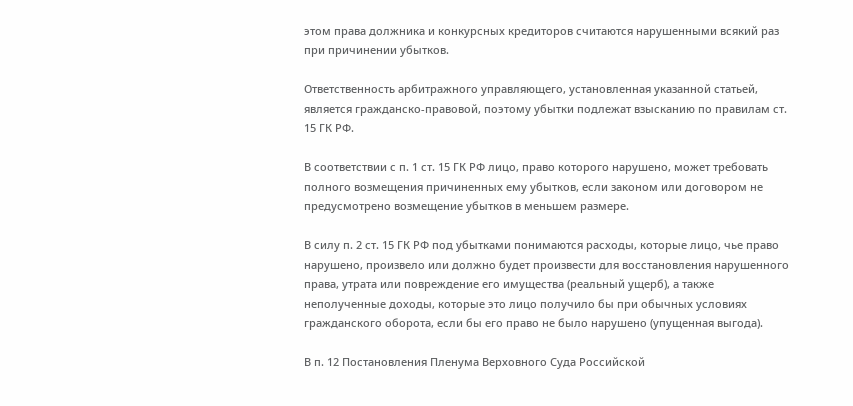этом права должника и конкурсных кредиторов считаются нарушенными всякий раз при причинении убытков.

Ответственность арбитражного управляющего, установленная указанной статьей, является гражданско-правовой, поэтому убытки подлежат взысканию по правилам ст. 15 ГК РФ.

В соответствии с п. 1 ст. 15 ГК РФ лицо, право которого нарушено, может требовать полного возмещения причиненных ему убытков, если законом или договором не предусмотрено возмещение убытков в меньшем размере.

В силу п. 2 ст. 15 ГК РФ под убытками понимаются расходы, которые лицо, чье право нарушено, произвело или должно будет произвести для восстановления нарушенного права, утрата или повреждение его имущества (реальный ущерб), а также неполученные доходы, которые это лицо получило бы при обычных условиях гражданского оборота, если бы его право не было нарушено (упущенная выгода).

В п. 12 Постановления Пленума Верховного Суда Российской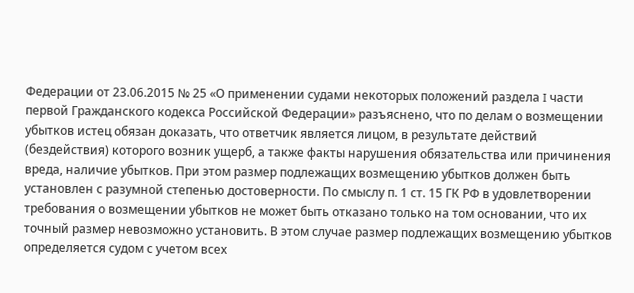Федерации от 23.06.2015 № 25 «О применении судами некоторых положений раздела I части первой Гражданского кодекса Российской Федерации» разъяснено, что по делам о возмещении убытков истец обязан доказать, что ответчик является лицом, в результате действий (бездействия) которого возник ущерб, а также факты нарушения обязательства или причинения вреда, наличие убытков. При этом размер подлежащих возмещению убытков должен быть установлен с разумной степенью достоверности. По смыслу п. 1 ст. 15 ГК РФ в удовлетворении требования о возмещении убытков не может быть отказано только на том основании, что их точный размер невозможно установить. В этом случае размер подлежащих возмещению убытков определяется судом с учетом всех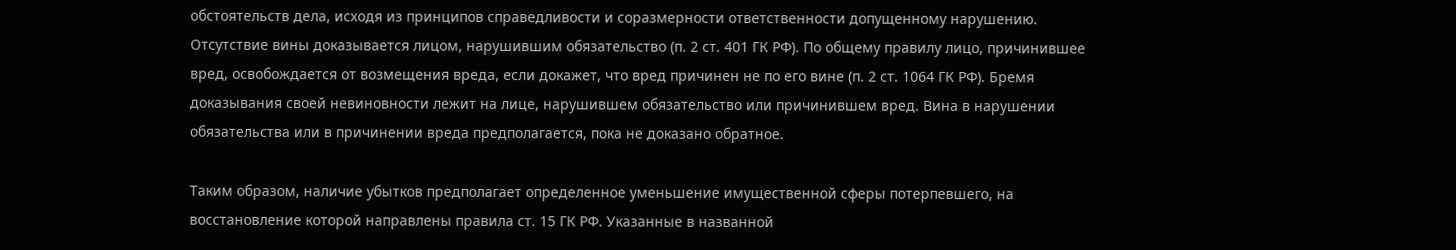обстоятельств дела, исходя из принципов справедливости и соразмерности ответственности допущенному нарушению. Отсутствие вины доказывается лицом, нарушившим обязательство (п. 2 ст. 401 ГК РФ). По общему правилу лицо, причинившее вред, освобождается от возмещения вреда, если докажет, что вред причинен не по его вине (п. 2 ст. 1064 ГК РФ). Бремя доказывания своей невиновности лежит на лице, нарушившем обязательство или причинившем вред. Вина в нарушении обязательства или в причинении вреда предполагается, пока не доказано обратное.

Таким образом, наличие убытков предполагает определенное уменьшение имущественной сферы потерпевшего, на восстановление которой направлены правила ст. 15 ГК РФ. Указанные в названной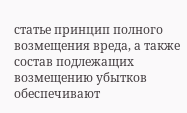статье принцип полного возмещения вреда, а также состав подлежащих возмещению убытков обеспечивают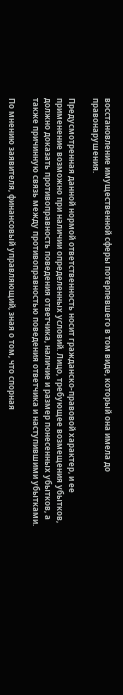восстановление имущественной сферы потерпевшего в том виде, который она имела до правонарушения.

Предусмотренная данной нормой ответственность носит гражданско-правовой характер, и ее применение возможно при наличии определенных условий. Лицо, требующее возмещения убытков, должно доказать противоправность поведения ответчика, наличие и размер понесенных убытков, а также причинную связь между противоправностью поведения ответчика и наступившими убытками.

По мнению заявителя, финансовый управляющий, зная о том, что спорная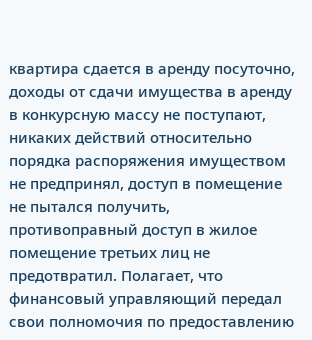квартира сдается в аренду посуточно, доходы от сдачи имущества в аренду в конкурсную массу не поступают, никаких действий относительно порядка распоряжения имуществом не предпринял, доступ в помещение не пытался получить, противоправный доступ в жилое помещение третьих лиц не предотвратил. Полагает, что финансовый управляющий передал свои полномочия по предоставлению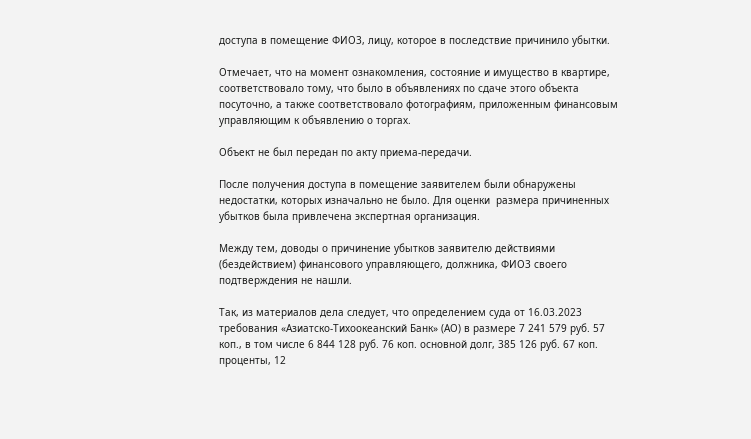доступа в помещение ФИО3, лицу, которое в последствие причинило убытки.

Отмечает, что на момент ознакомления, состояние и имущество в квартире, соответствовало тому, что было в объявлениях по сдаче этого объекта посуточно, а также соответствовало фотографиям, приложенным финансовым управляющим к объявлению о торгах.

Объект не был передан по акту приема-передачи.

После получения доступа в помещение заявителем были обнаружены недостатки, которых изначально не было. Для оценки  размера причиненных убытков была привлечена экспертная организация.

Между тем, доводы о причинение убытков заявителю действиями (бездействием) финансового управляющего, должника, ФИО3 своего подтверждения не нашли.

Так, из материалов дела следует, что определением суда от 16.03.2023 требования «Азиатско-Тихоокеанский Банк» (АО) в размере 7 241 579 руб. 57 коп., в том числе 6 844 128 руб. 76 коп. основной долг, 385 126 руб. 67 коп. проценты, 12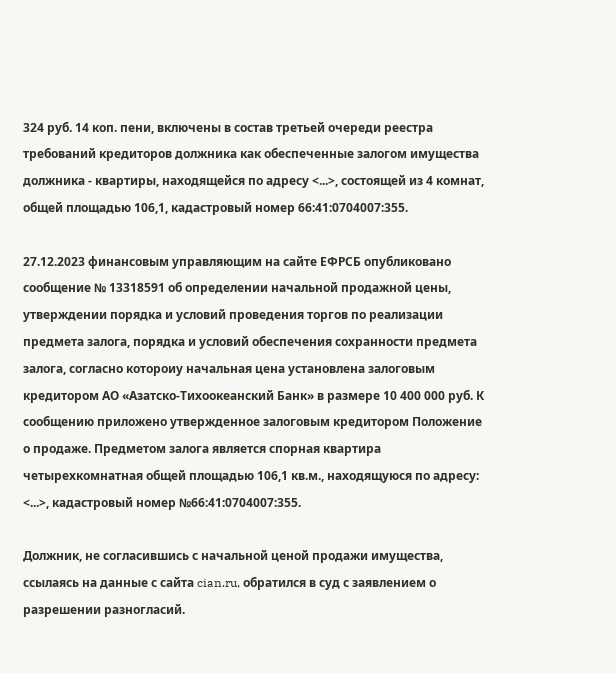324 руб. 14 коп. пени, включены в состав третьей очереди реестра требований кредиторов должника как обеспеченные залогом имущества должника - квартиры, находящейся по адресу <...>, состоящей из 4 комнат, общей площадью 106,1, кадастровый номер 66:41:0704007:355.

27.12.2023 финансовым управляющим на сайте ЕФРСБ опубликовано сообщение № 13318591 об определении начальной продажной цены, утверждении порядка и условий проведения торгов по реализации предмета залога, порядка и условий обеспечения сохранности предмета залога, согласно котороиу начальная цена установлена залоговым кредитором АО «Азатско-Тихоокеанский Банк» в размере 10 400 000 руб. К сообщению приложено утвержденное залоговым кредитором Положение о продаже. Предметом залога является спорная квартира четырехкомнатная общей площадью 106,1 кв.м., находящуюся по адресу: <...>, кадастровый номер №66:41:0704007:355.

Должник, не согласившись с начальной ценой продажи имущества, ссылаясь на данные с сайта cian.ru, обратился в суд с заявлением о разрешении разногласий.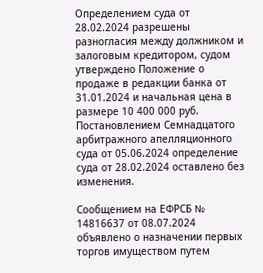Определением суда от 28.02.2024 разрешены разногласия между должником и залоговым кредитором, судом утверждено Положение о продаже в редакции банка от 31.01.2024 и начальная цена в размере 10 400 000 руб. Постановлением Семнадцатого арбитражного апелляционного суда от 05.06.2024 определение суда от 28.02.2024 оставлено без изменения.

Сообщением на ЕФРСБ № 14816637 от 08.07.2024 объявлено о назначении первых торгов имуществом путем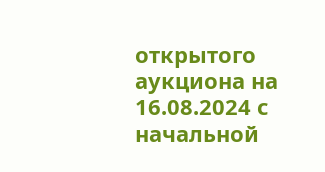открытого аукциона на 16.08.2024 с начальной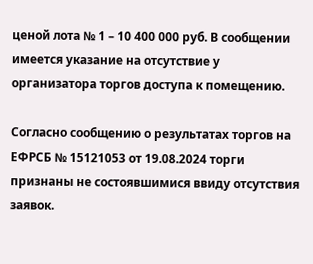ценой лота № 1 – 10 400 000 руб. В сообщении имеется указание на отсутствие у организатора торгов доступа к помещению.

Согласно сообщению о результатах торгов на ЕФРСБ № 15121053 от 19.08.2024 торги признаны не состоявшимися ввиду отсутствия заявок.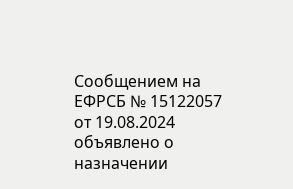Сообщением на ЕФРСБ № 15122057 от 19.08.2024 объявлено о назначении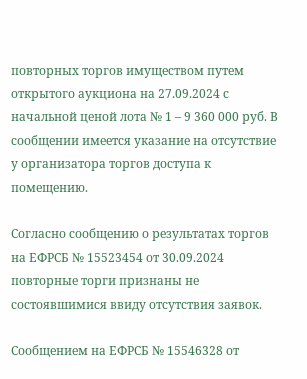повторных торгов имуществом путем открытого аукциона на 27.09.2024 с начальной ценой лота № 1 – 9 360 000 руб. В сообщении имеется указание на отсутствие у организатора торгов доступа к помещению.

Согласно сообщению о результатах торгов на ЕФРСБ № 15523454 от 30.09.2024 повторные торги признаны не состоявшимися ввиду отсутствия заявок.

Сообщением на ЕФРСБ № 15546328 от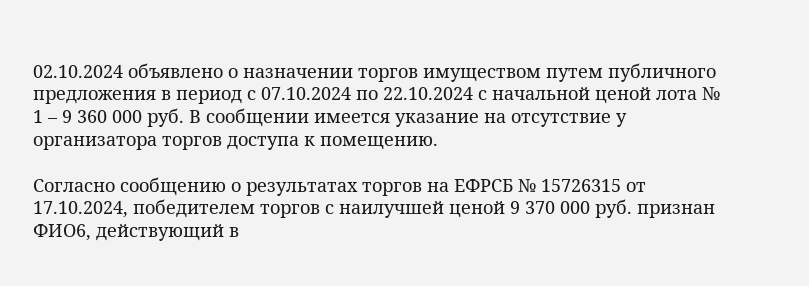02.10.2024 объявлено о назначении торгов имуществом путем публичного предложения в период с 07.10.2024 по 22.10.2024 с начальной ценой лота № 1 – 9 360 000 руб. В сообщении имеется указание на отсутствие у организатора торгов доступа к помещению.

Согласно сообщению о результатах торгов на ЕФРСБ № 15726315 от 17.10.2024, победителем торгов с наилучшей ценой 9 370 000 руб. признан ФИО6, действующий в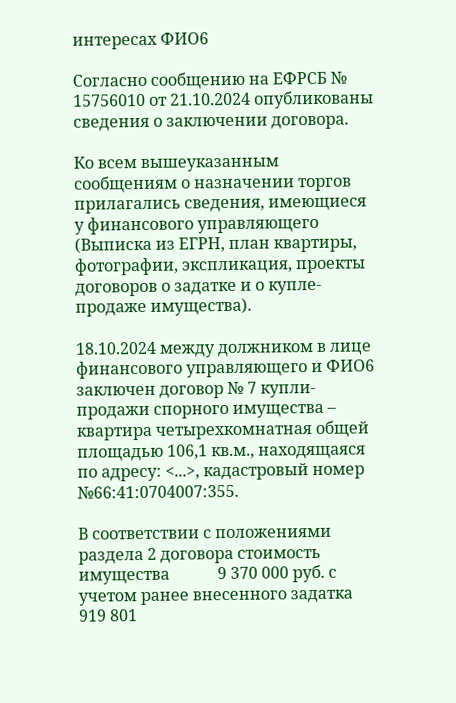интересах ФИО6

Согласно сообщению на ЕФРСБ № 15756010 от 21.10.2024 опубликованы сведения о заключении договора.

Ко всем вышеуказанным сообщениям о назначении торгов прилагались сведения, имеющиеся у финансового управляющего (Выписка из ЕГРН, план квартиры, фотографии, экспликация, проекты договоров о задатке и о купле-продаже имущества).

18.10.2024 между должником в лице финансового управляющего и ФИО6 заключен договор № 7 купли-продажи спорного имущества – квартира четырехкомнатная общей площадью 106,1 кв.м., находящаяся по адресу: <...>, кадастровый номер №66:41:0704007:355.

В соответствии с положениями раздела 2 договора стоимость имущества            9 370 000 руб. с учетом ранее внесенного задатка 919 801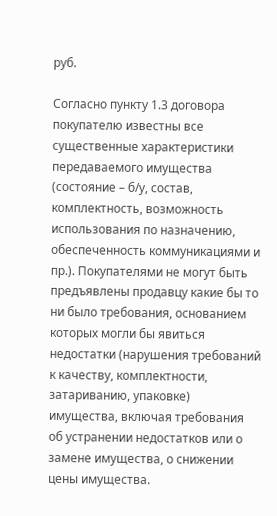руб.

Согласно пункту 1.3 договора покупателю известны все существенные характеристики передаваемого имущества (состояние – б/у, состав, комплектность, возможность использования по назначению, обеспеченность коммуникациями и пр.). Покупателями не могут быть предъявлены продавцу какие бы то ни было требования, основанием которых могли бы явиться недостатки (нарушения требований к качеству, комплектности, затариванию, упаковке) имущества, включая требования об устранении недостатков или о замене имущества, о снижении цены имущества.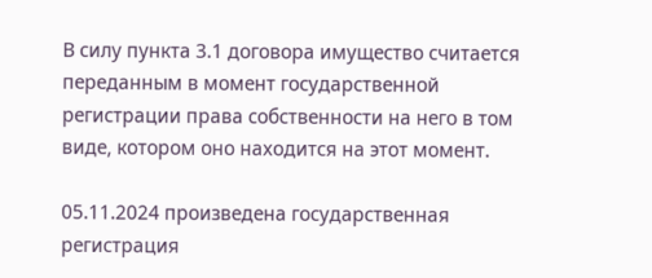В силу пункта 3.1 договора имущество считается переданным в момент государственной регистрации права собственности на него в том виде, котором оно находится на этот момент.

05.11.2024 произведена государственная регистрация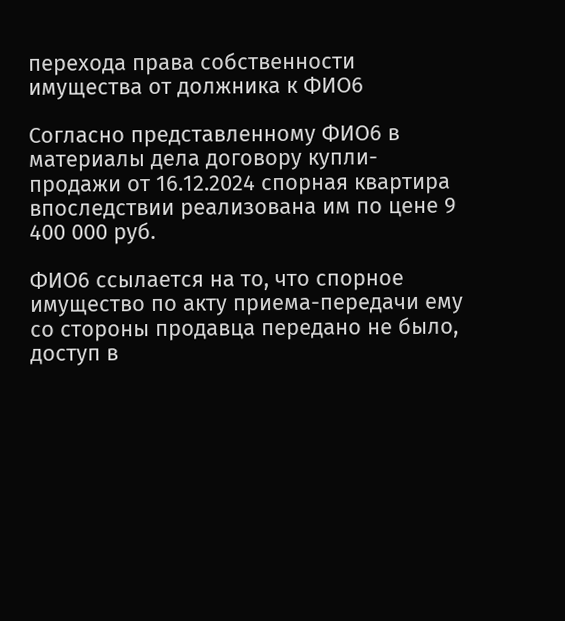перехода права собственности имущества от должника к ФИО6

Согласно представленному ФИО6 в материалы дела договору купли-продажи от 16.12.2024 спорная квартира впоследствии реализована им по цене 9 400 000 руб.

ФИО6 ссылается на то, что спорное имущество по акту приема-передачи ему со стороны продавца передано не было, доступ в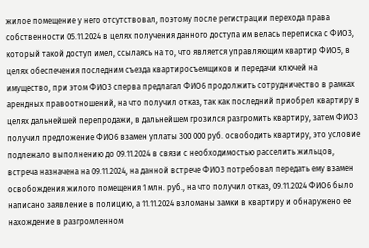жилое помещение у него отсутствовал, поэтому после регистрации перехода права собственности 05.11.2024 в целях получения данного доступа им велась переписка с ФИО3, который такой доступ имел, ссылаясь на то, что является управляющим квартир ФИО5, в целях обеспечения последним съезда квартиросъемщиков и передачи ключей на имущество, при этом ФИО3 сперва предлагал ФИО6 продолжить сотрудничество в рамках арендных правоотношений, на что получил отказ, так как последний приобрел квартиру в целях дальнейшей перепродажи, в дальнейшем грозился разгромить квартиру, затем ФИО3 получил предложение ФИО6 взамен уплаты 300 000 руб. освободить квартиру, это условие подлежало выполнению до 09.11.2024 в связи с необходимостью расселить жильцов, встреча назначена на 09.11.2024, на данной встрече ФИО3 потребовал передать ему взамен освобождения жилого помещения 1 млн. руб., на что получил отказ, 09.11.2024 ФИО6 было написано заявление в полицию, а 11.11.2024 взломаны замки в квартиру и обнаружено ее нахождение в разгромленном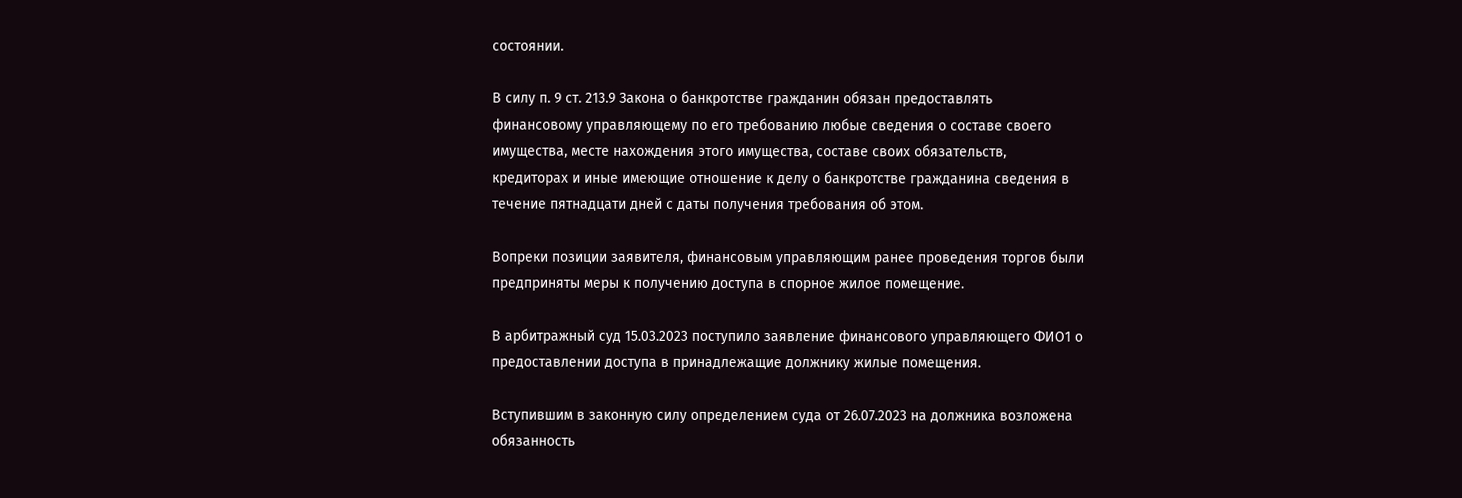состоянии.

В силу п. 9 ст. 213.9 Закона о банкротстве гражданин обязан предоставлять финансовому управляющему по его требованию любые сведения о составе своего имущества, месте нахождения этого имущества, составе своих обязательств, кредиторах и иные имеющие отношение к делу о банкротстве гражданина сведения в течение пятнадцати дней с даты получения требования об этом.

Вопреки позиции заявителя, финансовым управляющим ранее проведения торгов были предприняты меры к получению доступа в спорное жилое помещение.

В арбитражный суд 15.03.2023 поступило заявление финансового управляющего ФИО1 о предоставлении доступа в принадлежащие должнику жилые помещения.

Вступившим в законную силу определением суда от 26.07.2023 на должника возложена обязанность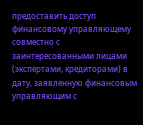предоставить доступ финансовому управляющему совместно с заинтересованными лицами (экспертами, кредиторами) в дату, заявленную финансовым управляющим с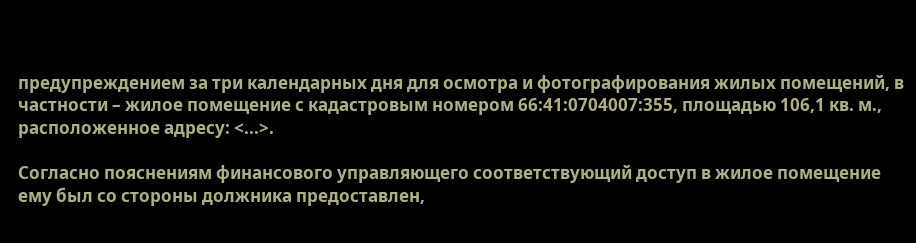предупреждением за три календарных дня для осмотра и фотографирования жилых помещений, в частности – жилое помещение с кадастровым номером 66:41:0704007:355, площадью 106,1 кв. м., расположенное адресу: <...>.

Согласно пояснениям финансового управляющего соответствующий доступ в жилое помещение ему был со стороны должника предоставлен,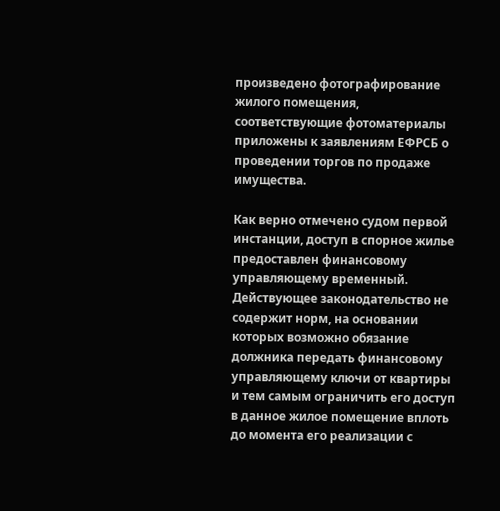произведено фотографирование жилого помещения, соответствующие фотоматериалы приложены к заявлениям ЕФРСБ о проведении торгов по продаже имущества.

Как верно отмечено судом первой инстанции, доступ в спорное жилье предоставлен финансовому управляющему временный. Действующее законодательство не содержит норм, на основании которых возможно обязание должника передать финансовому управляющему ключи от квартиры и тем самым ограничить его доступ в данное жилое помещение вплоть до момента его реализации с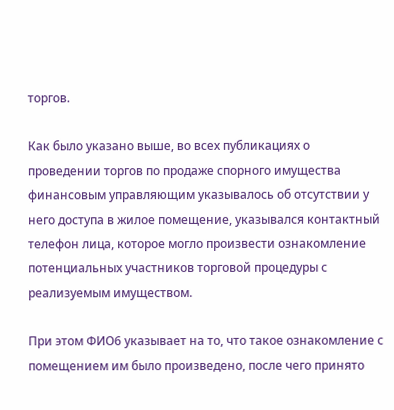торгов.

Как было указано выше, во всех публикациях о проведении торгов по продаже спорного имущества финансовым управляющим указывалось об отсутствии у него доступа в жилое помещение, указывался контактный телефон лица, которое могло произвести ознакомление потенциальных участников торговой процедуры с реализуемым имуществом.

При этом ФИО6 указывает на то, что такое ознакомление с помещением им было произведено, после чего принято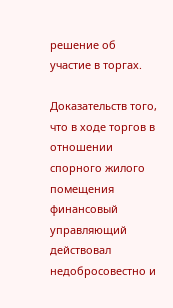решение об участие в торгах.

Доказательств того, что в ходе торгов в отношении спорного жилого помещения финансовый управляющий действовал недобросовестно и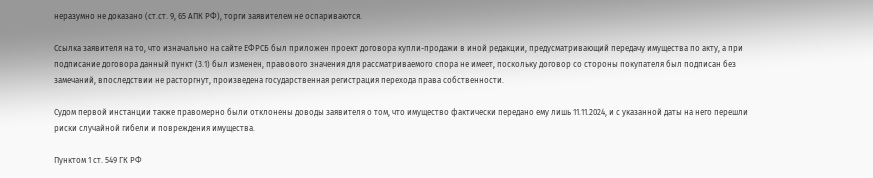неразумно не доказано (ст.ст. 9, 65 АПК РФ), торги заявителем не оспариваются.

Ссылка заявителя на то, что изначально на сайте ЕФРСБ был приложен проект договора купли-продажи в иной редакции, предусматривающий передачу имущества по акту, а при подписание договора данный пункт (3.1) был изменен, правового значения для рассматриваемого спора не имеет, поскольку договор со стороны покупателя был подписан без замечаний, впоследствии не расторгнут, произведена государственная регистрация перехода права собственности.

Судом первой инстанции также правомерно были отклонены доводы заявителя о том, что имущество фактически передано ему лишь 11.11.2024, и с указанной даты на него перешли риски случайной гибели и повреждения имущества.

Пунктом 1 ст. 549 ГК РФ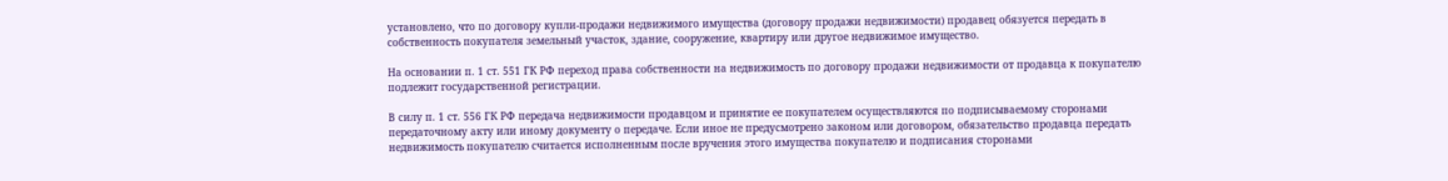установлено, что по договору купли-продажи недвижимого имущества (договору продажи недвижимости) продавец обязуется передать в собственность покупателя земельный участок, здание, сооружение, квартиру или другое недвижимое имущество.

На основании п. 1 ст. 551 ГК РФ переход права собственности на недвижимость по договору продажи недвижимости от продавца к покупателю подлежит государственной регистрации.

В силу п. 1 ст. 556 ГК РФ передача недвижимости продавцом и принятие ее покупателем осуществляются по подписываемому сторонами передаточному акту или иному документу о передаче. Если иное не предусмотрено законом или договором, обязательство продавца передать недвижимость покупателю считается исполненным после вручения этого имущества покупателю и подписания сторонами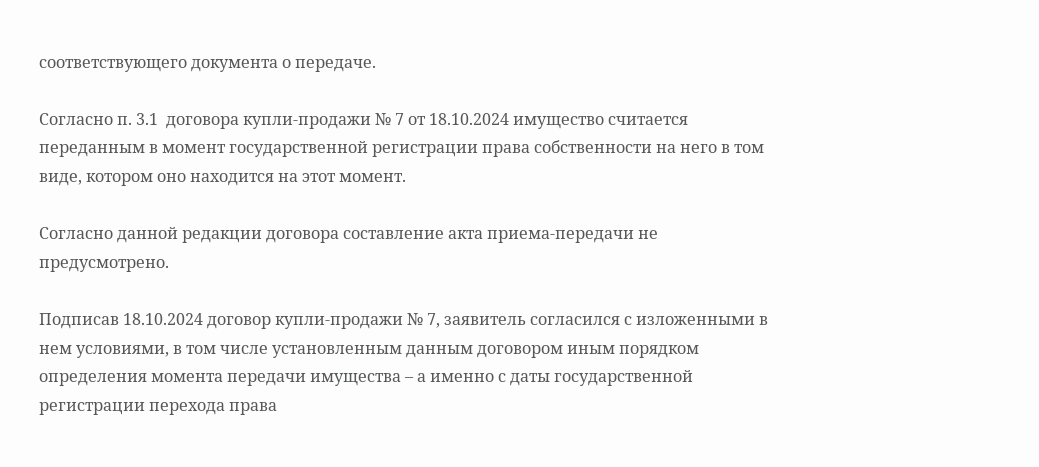соответствующего документа о передаче.

Согласно п. 3.1  договора купли-продажи № 7 от 18.10.2024 имущество считается переданным в момент государственной регистрации права собственности на него в том виде, котором оно находится на этот момент.

Согласно данной редакции договора составление акта приема-передачи не предусмотрено.

Подписав 18.10.2024 договор купли-продажи № 7, заявитель согласился с изложенными в нем условиями, в том числе установленным данным договором иным порядком определения момента передачи имущества – а именно с даты государственной регистрации перехода права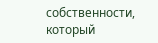собственности, который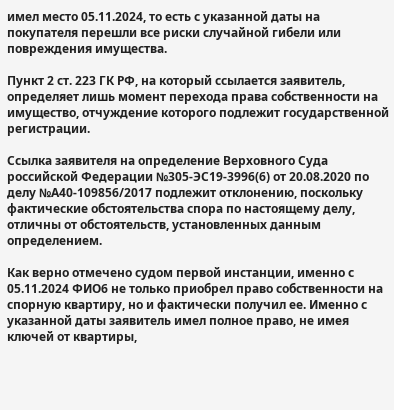имел место 05.11.2024, то есть с указанной даты на покупателя перешли все риски случайной гибели или повреждения имущества.

Пункт 2 ст. 223 ГК РФ, на который ссылается заявитель, определяет лишь момент перехода права собственности на имущество, отчуждение которого подлежит государственной регистрации.

Ссылка заявителя на определение Верховного Суда российской Федерации №305-ЭС19-3996(6) от 20.08.2020 по делу №А40-109856/2017 подлежит отклонению, поскольку фактические обстоятельства спора по настоящему делу, отличны от обстоятельств, установленных данным определением.

Как верно отмечено судом первой инстанции, именно с 05.11.2024 ФИО6 не только приобрел право собственности на спорную квартиру, но и фактически получил ее. Именно с указанной даты заявитель имел полное право, не имея ключей от квартиры,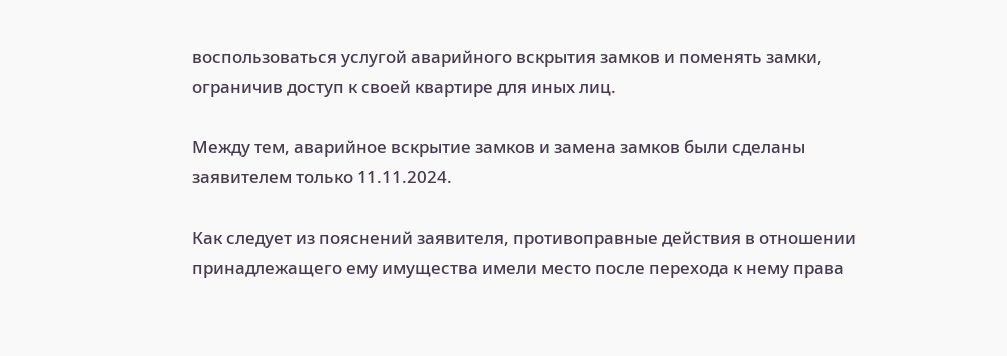воспользоваться услугой аварийного вскрытия замков и поменять замки, ограничив доступ к своей квартире для иных лиц.

Между тем, аварийное вскрытие замков и замена замков были сделаны заявителем только 11.11.2024.

Как следует из пояснений заявителя, противоправные действия в отношении принадлежащего ему имущества имели место после перехода к нему права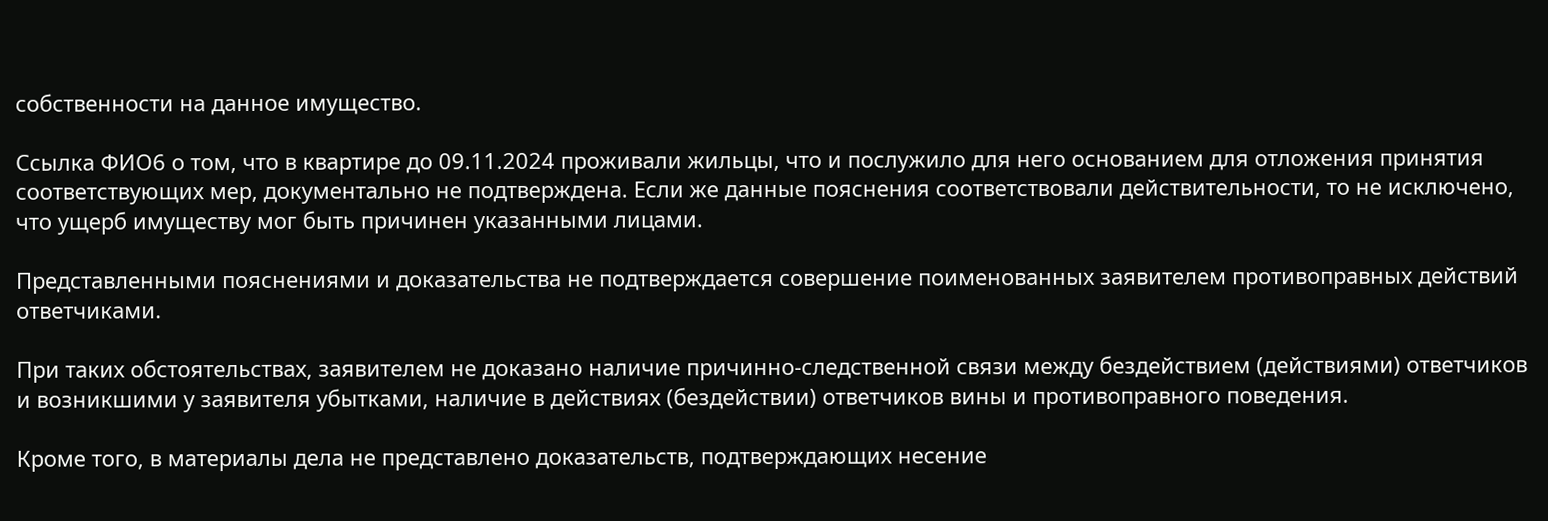собственности на данное имущество.

Ссылка ФИО6 о том, что в квартире до 09.11.2024 проживали жильцы, что и послужило для него основанием для отложения принятия соответствующих мер, документально не подтверждена. Если же данные пояснения соответствовали действительности, то не исключено, что ущерб имуществу мог быть причинен указанными лицами.

Представленными пояснениями и доказательства не подтверждается совершение поименованных заявителем противоправных действий ответчиками.

При таких обстоятельствах, заявителем не доказано наличие причинно-следственной связи между бездействием (действиями) ответчиков и возникшими у заявителя убытками, наличие в действиях (бездействии) ответчиков вины и противоправного поведения.

Кроме того, в материалы дела не представлено доказательств, подтверждающих несение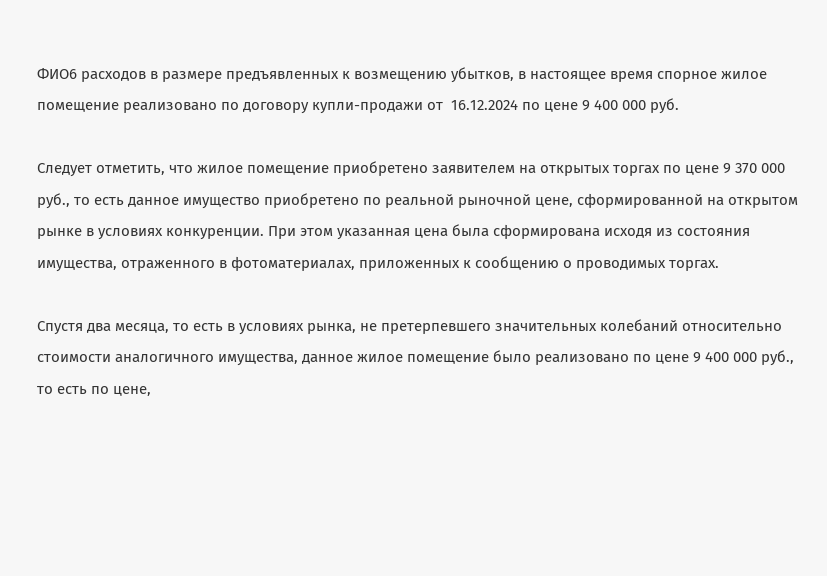ФИО6 расходов в размере предъявленных к возмещению убытков, в настоящее время спорное жилое помещение реализовано по договору купли-продажи от  16.12.2024 по цене 9 400 000 руб.

Следует отметить, что жилое помещение приобретено заявителем на открытых торгах по цене 9 370 000 руб., то есть данное имущество приобретено по реальной рыночной цене, сформированной на открытом рынке в условиях конкуренции. При этом указанная цена была сформирована исходя из состояния имущества, отраженного в фотоматериалах, приложенных к сообщению о проводимых торгах.

Спустя два месяца, то есть в условиях рынка, не претерпевшего значительных колебаний относительно стоимости аналогичного имущества, данное жилое помещение было реализовано по цене 9 400 000 руб., то есть по цене,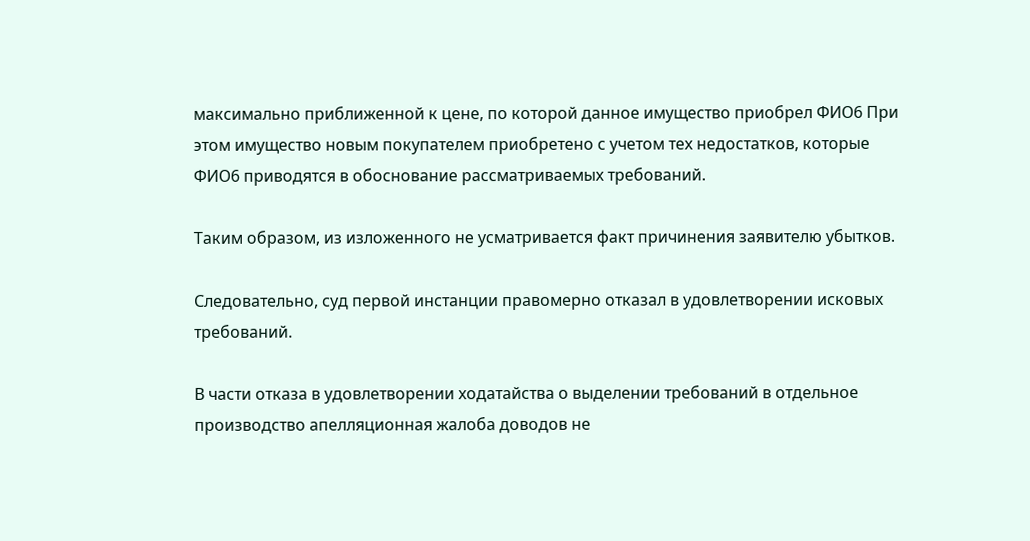максимально приближенной к цене, по которой данное имущество приобрел ФИО6 При этом имущество новым покупателем приобретено с учетом тех недостатков, которые ФИО6 приводятся в обоснование рассматриваемых требований.

Таким образом, из изложенного не усматривается факт причинения заявителю убытков.

Следовательно, суд первой инстанции правомерно отказал в удовлетворении исковых требований.

В части отказа в удовлетворении ходатайства о выделении требований в отдельное производство апелляционная жалоба доводов не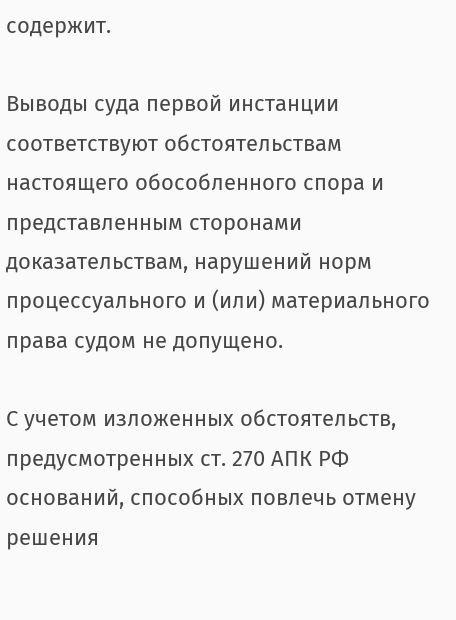содержит.

Выводы суда первой инстанции соответствуют обстоятельствам настоящего обособленного спора и представленным сторонами доказательствам, нарушений норм процессуального и (или) материального права судом не допущено.

С учетом изложенных обстоятельств, предусмотренных ст. 270 АПК РФ оснований, способных повлечь отмену решения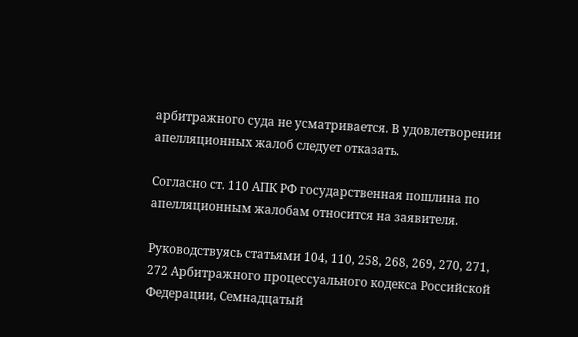арбитражного суда не усматривается. В удовлетворении апелляционных жалоб следует отказать.

Согласно ст. 110 АПК РФ государственная пошлина по апелляционным жалобам относится на заявителя.

Руководствуясь статьями 104, 110, 258, 268, 269, 270, 271, 272 Арбитражного процессуального кодекса Российской Федерации, Семнадцатый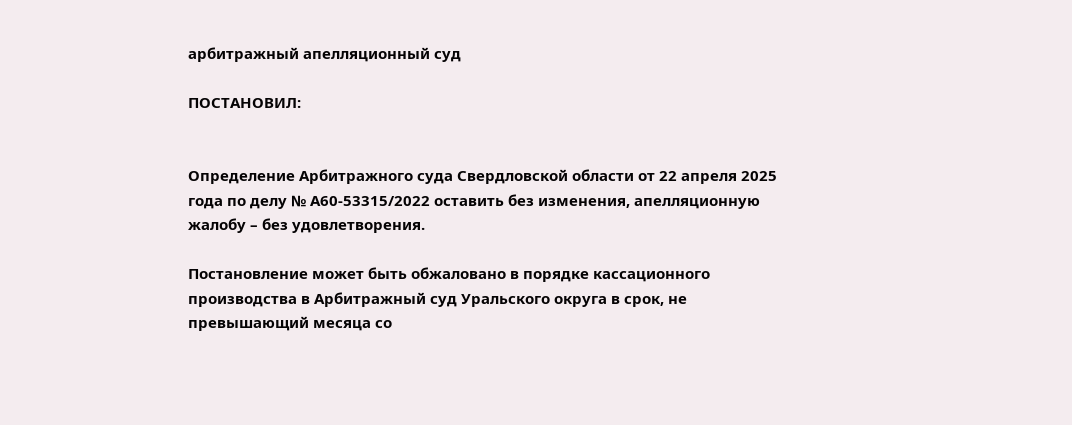арбитражный апелляционный суд

ПОСТАНОВИЛ:


Определение Арбитражного суда Свердловской области от 22 апреля 2025 года по делу № А60-53315/2022 оставить без изменения, апелляционную жалобу – без удовлетворения.

Постановление может быть обжаловано в порядке кассационного производства в Арбитражный суд Уральского округа в срок, не превышающий месяца со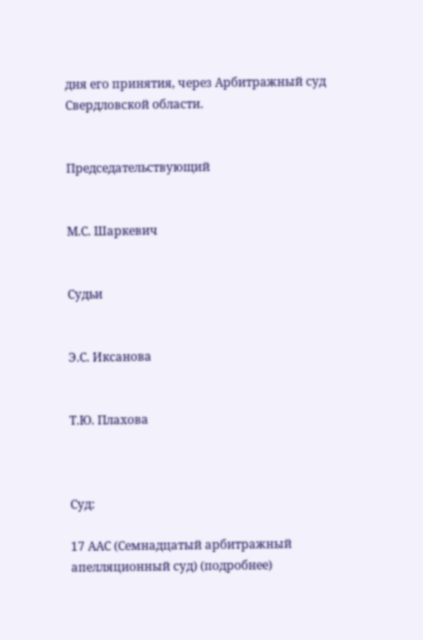дня его принятия, через Арбитражный суд Свердловской области.


Председательствующий


М.С. Шаркевич


Судьи


Э.С. Иксанова


Т.Ю. Плахова



Суд:

17 ААС (Семнадцатый арбитражный апелляционный суд) (подробнее)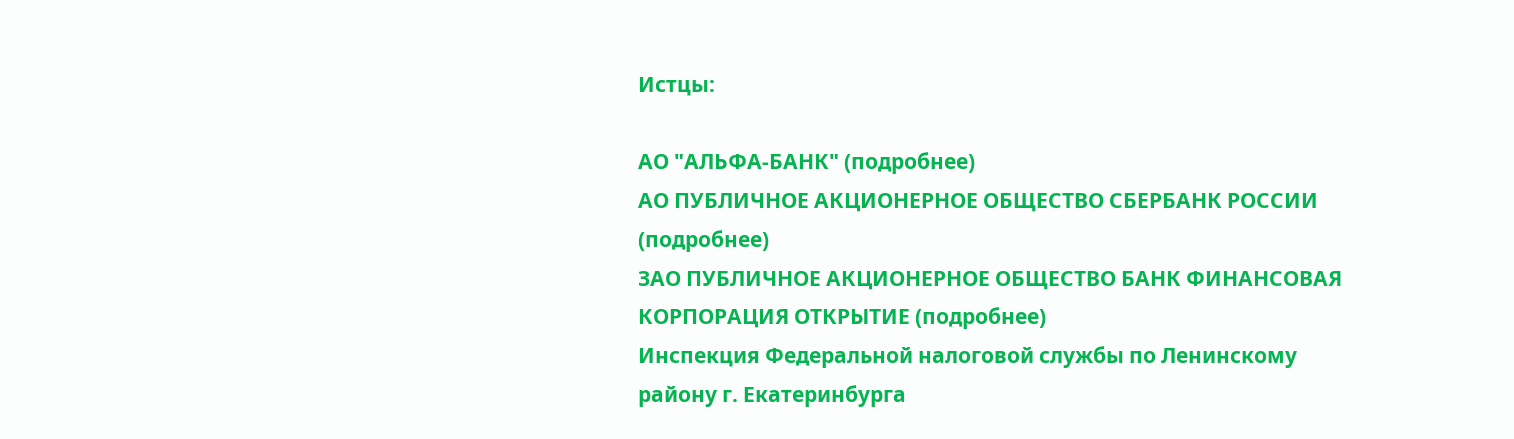Истцы:

АО "АЛЬФА-БАНК" (подробнее)
АО ПУБЛИЧНОЕ АКЦИОНЕРНОЕ ОБЩЕСТВО СБЕРБАНК РОССИИ (подробнее)
ЗАО ПУБЛИЧНОЕ АКЦИОНЕРНОЕ ОБЩЕСТВО БАНК ФИНАНСОВАЯ КОРПОРАЦИЯ ОТКРЫТИЕ (подробнее)
Инспекция Федеральной налоговой службы по Ленинскому району г. Екатеринбурга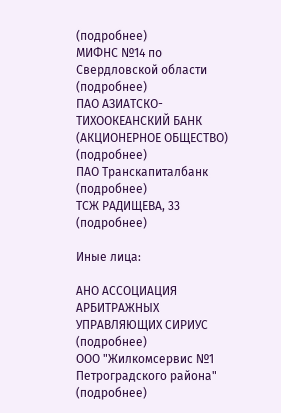(подробнее)
МИФНС №14 по Свердловской области (подробнее)
ПАО АЗИАТСКО-ТИХООКЕАНСКИЙ БАНК (АКЦИОНЕРНОЕ ОБЩЕСТВО) (подробнее)
ПАО Транскапиталбанк (подробнее)
ТСЖ РАДИЩЕВА, 33 (подробнее)

Иные лица:

АНО АССОЦИАЦИЯ АРБИТРАЖНЫХ УПРАВЛЯЮЩИХ СИРИУС (подробнее)
ООО "Жилкомсервис №1 Петроградского района" (подробнее)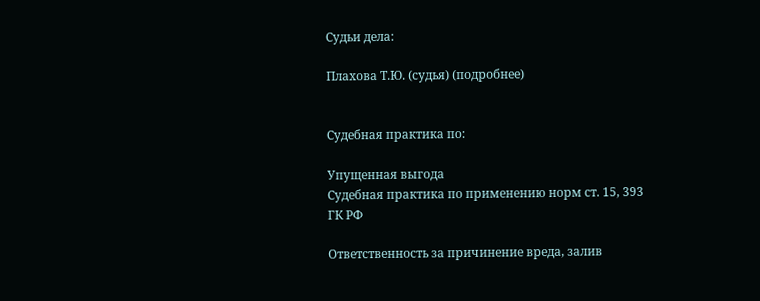Судьи дела:

Плахова Т.Ю. (судья) (подробнее)


Судебная практика по:

Упущенная выгода
Судебная практика по применению норм ст. 15, 393 ГК РФ

Ответственность за причинение вреда, залив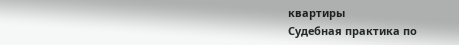квартиры
Судебная практика по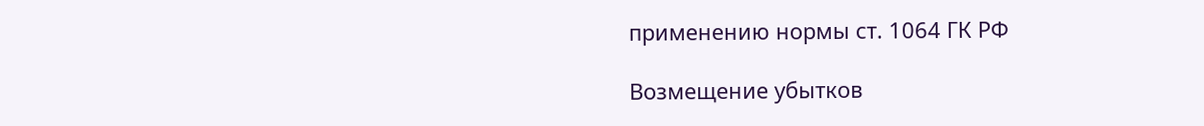применению нормы ст. 1064 ГК РФ

Возмещение убытков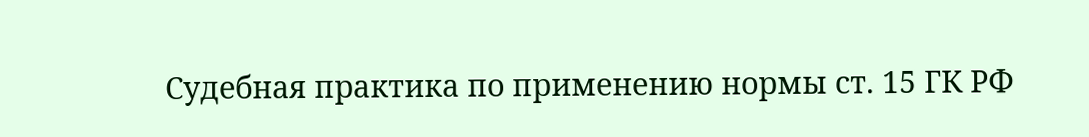Судебная практика по применению нормы ст. 15 ГК РФ